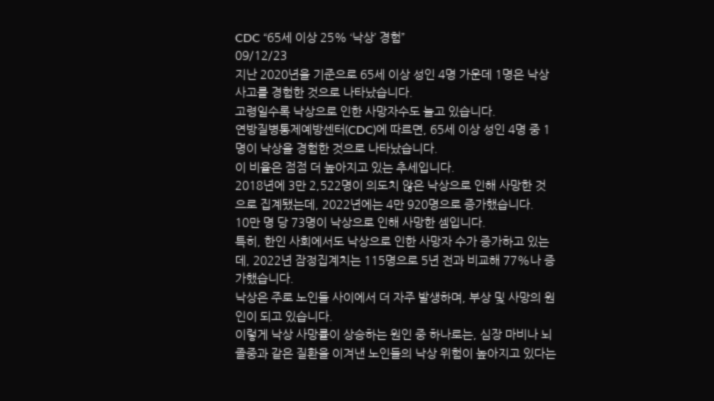CDC “65세 이상 25% ‘낙상’ 경험”
09/12/23
지난 2020년을 기준으로 65세 이상 성인 4명 가운데 1명은 낙상 사고를 경험한 것으로 나타났습니다.
고령일수록 낙상으로 인한 사망자수도 늘고 있습니다.
연방질병통제예방센터(CDC)에 따르면, 65세 이상 성인 4명 중 1명이 낙상을 경험한 것으로 나타났습니다.
이 비율은 점점 더 높아지고 있는 추세입니다.
2018년에 3만 2,522명이 의도치 않은 낙상으로 인해 사망한 것으로 집계됐는데, 2022년에는 4만 920명으로 증가했습니다.
10만 명 당 73명이 낙상으로 인해 사망한 셈입니다.
특히, 한인 사회에서도 낙상으로 인한 사망자 수가 증가하고 있는데, 2022년 잠정집계치는 115명으로 5년 전과 비교해 77%나 증가했습니다.
낙상은 주로 노인들 사이에서 더 자주 발생하며, 부상 및 사망의 원인이 되고 있습니다.
이렇게 낙상 사망률이 상승하는 원인 중 하나로는, 심장 마비나 뇌졸중과 같은 질환을 이겨낸 노인들의 낙상 위험이 높아지고 있다는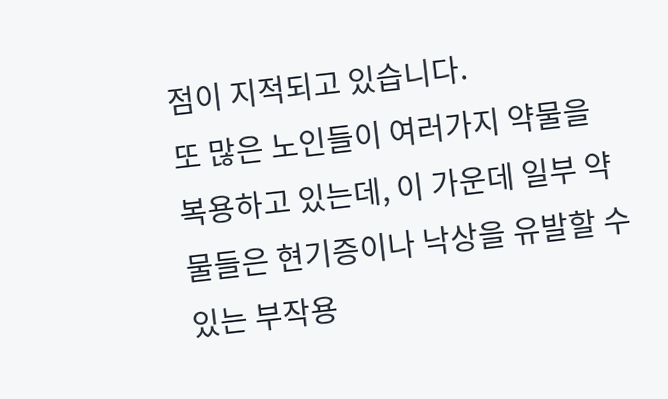점이 지적되고 있습니다.
또 많은 노인들이 여러가지 약물을 복용하고 있는데, 이 가운데 일부 약물들은 현기증이나 낙상을 유발할 수 있는 부작용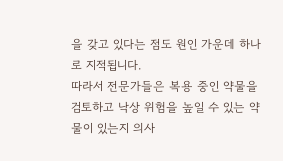을 갖고 있다는 점도 원인 가운데 하나로 지적됩니다.
따라서 전문가들은 복용 중인 약물을 검토하고 낙상 위험을 높일 수 있는 약물이 있는지 의사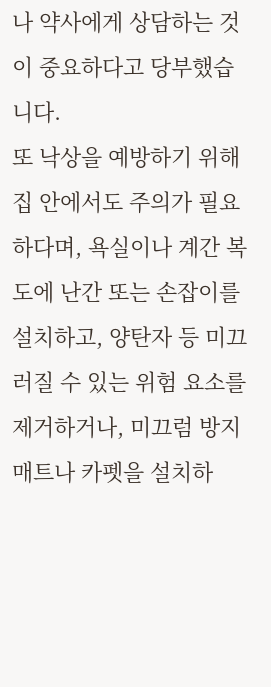나 약사에게 상담하는 것이 중요하다고 당부했습니다.
또 낙상을 예방하기 위해 집 안에서도 주의가 필요하다며, 욕실이나 계간 복도에 난간 또는 손잡이를 설치하고, 양탄자 등 미끄러질 수 있는 위험 요소를 제거하거나, 미끄럼 방지 매트나 카펫을 설치하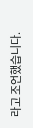라고 조언했습니다.